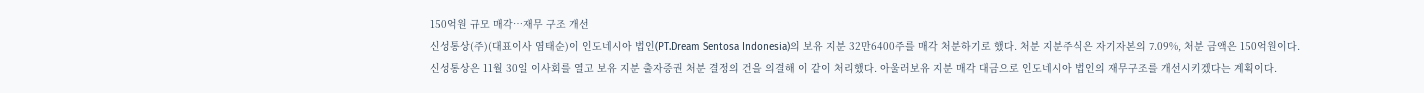150억원 규모 매각…재무 구조 개선
신성통상(주)(대표이사 염태순)이 인도네시아 법인(PT.Dream Sentosa Indonesia)의 보유 지분 32만6400주를 매각 처분하기로 했다. 처분 지분주식은 자기자본의 7.09%, 처분 금액은 150억원이다.
신성통상은 11월 30일 이사회를 열고 보유 지분 출자증권 처분 결정의 건을 의결해 이 같이 처리했다. 아울러보유 지분 매각 대금으로 인도네시아 법인의 재무구조를 개선시키겠다는 계획이다.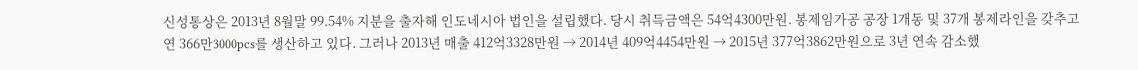신성통상은 2013년 8월말 99.54% 지분을 출자해 인도네시아 법인을 설립했다. 당시 취득금액은 54억4300만원. 봉제임가공 공장 1개동 및 37개 봉제라인을 갖추고 연 366만3000pcs를 생산하고 있다. 그러나 2013년 매출 412억3328만원 → 2014년 409억4454만원 → 2015년 377억3862만원으로 3년 연속 감소했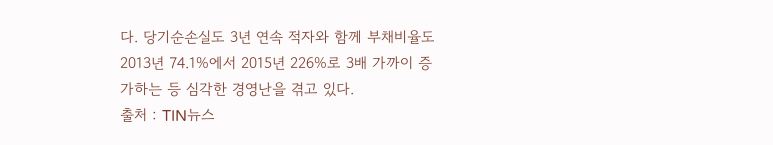다. 당기순손실도 3년 연속 적자와 함께 부채비율도 2013년 74.1%에서 2015년 226%로 3배 가까이 증가하는 등 심각한 경영난을 겪고 있다.
출처 : TIN뉴스